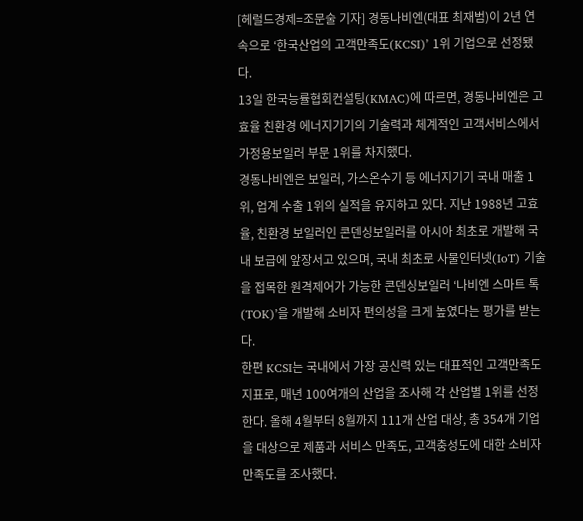[헤럴드경제=조문술 기자] 경동나비엔(대표 최재범)이 2년 연속으로 ‘한국산업의 고객만족도(KCSI)’ 1위 기업으로 선정됐다.
13일 한국능률협회컨설팅(KMAC)에 따르면, 경동나비엔은 고효율 친환경 에너지기기의 기술력과 체계적인 고객서비스에서 가정용보일러 부문 1위를 차지했다.
경동나비엔은 보일러, 가스온수기 등 에너지기기 국내 매출 1위, 업계 수출 1위의 실적을 유지하고 있다. 지난 1988년 고효율, 친환경 보일러인 콘덴싱보일러를 아시아 최초로 개발해 국내 보급에 앞장서고 있으며, 국내 최초로 사물인터넷(IoT) 기술을 접목한 원격제어가 가능한 콘덴싱보일러 ‘나비엔 스마트 톡(TOK)’을 개발해 소비자 편의성을 크게 높였다는 평가를 받는다.
한편 KCSI는 국내에서 가장 공신력 있는 대표적인 고객만족도 지표로, 매년 100여개의 산업을 조사해 각 산업별 1위를 선정한다. 올해 4월부터 8월까지 111개 산업 대상, 총 354개 기업을 대상으로 제품과 서비스 만족도, 고객충성도에 대한 소비자 만족도를 조사했다.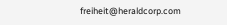freiheit@heraldcorp.com